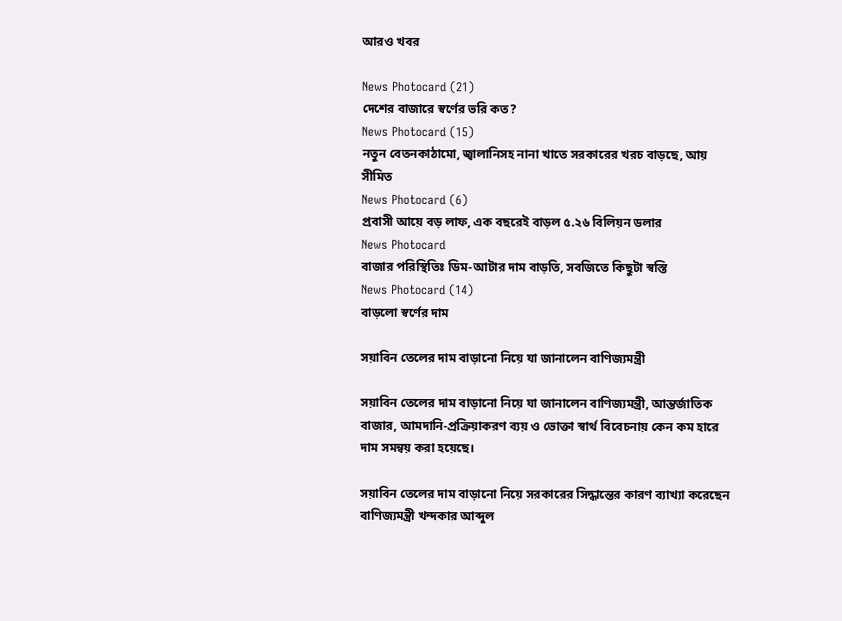আরও খবর

News Photocard (21)
দেশের বাজারে স্বর্ণের ভরি কত?
News Photocard (15)
নতুন বেতনকাঠামো, জ্বালানিসহ নানা খাতে সরকারের খরচ বাড়ছে, আয় সীমিত
News Photocard (6)
প্রবাসী আয়ে বড় লাফ, এক বছরেই বাড়ল ৫.২৬ বিলিয়ন ডলার
News Photocard
বাজার পরিস্থিতিঃ ডিম-আটার দাম বাড়তি, সবজিতে কিছুটা স্বস্তি
News Photocard (14)
বাড়লো স্বর্ণের দাম

সয়াবিন তেলের দাম বাড়ানো নিয়ে যা জানালেন বাণিজ্যমন্ত্রী

সয়াবিন তেলের দাম বাড়ানো নিয়ে যা জানালেন বাণিজ্যমন্ত্রী, আন্তর্জাতিক বাজার, আমদানি-প্রক্রিয়াকরণ ব্যয় ও ভোক্তা স্বার্থ বিবেচনায় কেন কম হারে দাম সমন্বয় করা হয়েছে।

সয়াবিন তেলের দাম বাড়ানো নিয়ে সরকারের সিদ্ধান্তের কারণ ব্যাখ্যা করেছেন বাণিজ্যমন্ত্রী খন্দকার আব্দুল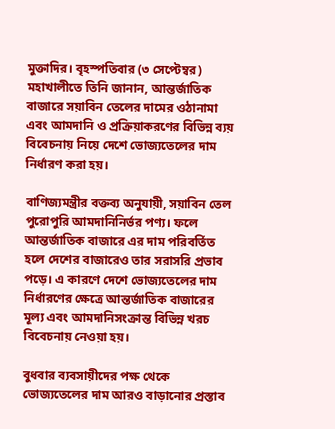মুক্তাদির। বৃহস্পতিবার (৩ সেপ্টেম্বর) মহাখালীতে তিনি জানান, আন্তর্জাতিক বাজারে সয়াবিন তেলের দামের ওঠানামা এবং আমদানি ও প্রক্রিয়াকরণের বিভিন্ন ব্যয় বিবেচনায় নিয়ে দেশে ভোজ্যতেলের দাম নির্ধারণ করা হয়।

বাণিজ্যমন্ত্রীর বক্তব্য অনুযায়ী, সয়াবিন তেল পুরোপুরি আমদানিনির্ভর পণ্য। ফলে আন্তর্জাতিক বাজারে এর দাম পরিবর্তিত হলে দেশের বাজারেও তার সরাসরি প্রভাব পড়ে। এ কারণে দেশে ভোজ্যতেলের দাম নির্ধারণের ক্ষেত্রে আন্তর্জাতিক বাজারের মূল্য এবং আমদানিসংক্রান্ত বিভিন্ন খরচ বিবেচনায় নেওয়া হয়।

বুধবার ব্যবসায়ীদের পক্ষ থেকে ভোজ্যতেলের দাম আরও বাড়ানোর প্রস্তাব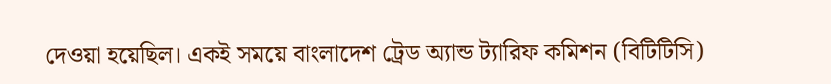দেওয়া হয়েছিল। একই সময়ে বাংলাদেশ ট্রেড অ্যান্ড ট্যারিফ কমিশন (বিটিটিসি)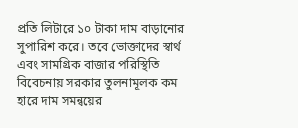প্রতি লিটারে ১০ টাকা দাম বাড়ানোর সুপারিশ করে। তবে ভোক্তাদের স্বার্থ এবং সামগ্রিক বাজার পরিস্থিতি বিবেচনায় সরকার তুলনামূলক কম হারে দাম সমন্বয়ের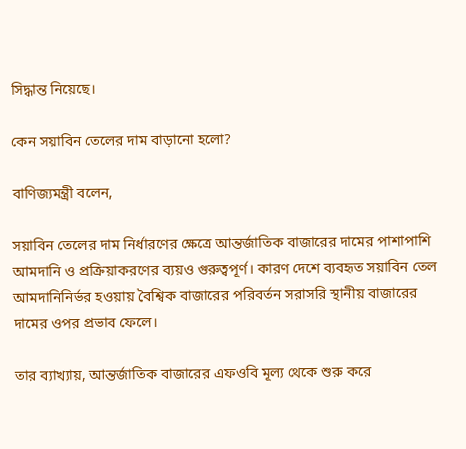সিদ্ধান্ত নিয়েছে।

কেন সয়াবিন তেলের দাম বাড়ানো হলো?

বাণিজ্যমন্ত্রী বলেন,

সয়াবিন তেলের দাম নির্ধারণের ক্ষেত্রে আন্তর্জাতিক বাজারের দামের পাশাপাশি আমদানি ও প্রক্রিয়াকরণের ব্যয়ও গুরুত্বপূর্ণ। কারণ দেশে ব্যবহৃত সয়াবিন তেল আমদানিনির্ভর হওয়ায় বৈশ্বিক বাজারের পরিবর্তন সরাসরি স্থানীয় বাজারের দামের ওপর প্রভাব ফেলে।

তার ব্যাখ্যায়, আন্তর্জাতিক বাজারের এফওবি মূল্য থেকে শুরু করে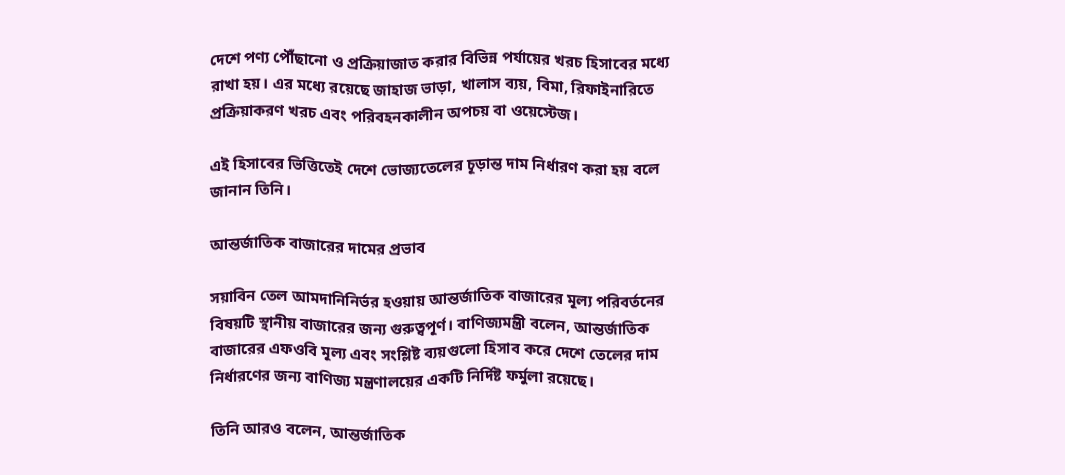দেশে পণ্য পৌঁছানো ও প্রক্রিয়াজাত করার বিভিন্ন পর্যায়ের খরচ হিসাবের মধ্যে রাখা হয়। এর মধ্যে রয়েছে জাহাজ ভাড়া, খালাস ব্যয়, বিমা, রিফাইনারিতে প্রক্রিয়াকরণ খরচ এবং পরিবহনকালীন অপচয় বা ওয়েস্টেজ।

এই হিসাবের ভিত্তিতেই দেশে ভোজ্যতেলের চূড়ান্ত দাম নির্ধারণ করা হয় বলে জানান তিনি।

আন্তর্জাতিক বাজারের দামের প্রভাব

সয়াবিন তেল আমদানিনির্ভর হওয়ায় আন্তর্জাতিক বাজারের মূল্য পরিবর্তনের বিষয়টি স্থানীয় বাজারের জন্য গুরুত্বপূর্ণ। বাণিজ্যমন্ত্রী বলেন, আন্তর্জাতিক বাজারের এফওবি মূল্য এবং সংশ্লিষ্ট ব্যয়গুলো হিসাব করে দেশে তেলের দাম নির্ধারণের জন্য বাণিজ্য মন্ত্রণালয়ের একটি নির্দিষ্ট ফর্মুলা রয়েছে।

তিনি আরও বলেন, আন্তর্জাতিক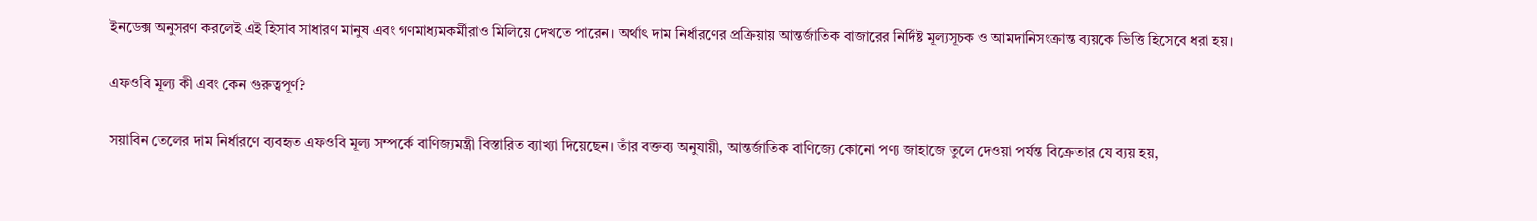ইনডেক্স অনুসরণ করলেই এই হিসাব সাধারণ মানুষ এবং গণমাধ্যমকর্মীরাও মিলিয়ে দেখতে পারেন। অর্থাৎ দাম নির্ধারণের প্রক্রিয়ায় আন্তর্জাতিক বাজারের নির্দিষ্ট মূল্যসূচক ও আমদানিসংক্রান্ত ব্যয়কে ভিত্তি হিসেবে ধরা হয়।

এফওবি মূল্য কী এবং কেন গুরুত্বপূর্ণ?

সয়াবিন তেলের দাম নির্ধারণে ব্যবহৃত এফওবি মূল্য সম্পর্কে বাণিজ্যমন্ত্রী বিস্তারিত ব্যাখ্যা দিয়েছেন। তাঁর বক্তব্য অনুযায়ী, আন্তর্জাতিক বাণিজ্যে কোনো পণ্য জাহাজে তুলে দেওয়া পর্যন্ত বিক্রেতার যে ব্যয় হয়,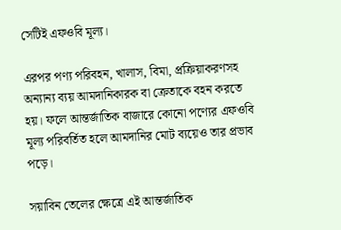সেটিই এফওবি মূল্য।

এরপর পণ্য পরিবহন, খালাস, বিমা, প্রক্রিয়াকরণসহ অন্যান্য ব্যয় আমদানিকারক বা ক্রেতাকে বহন করতে হয়। ফলে আন্তর্জাতিক বাজারে কোনো পণ্যের এফওবি মূল্য পরিবর্তিত হলে আমদানির মোট ব্যয়েও তার প্রভাব পড়ে।

সয়াবিন তেলের ক্ষেত্রে এই আন্তর্জাতিক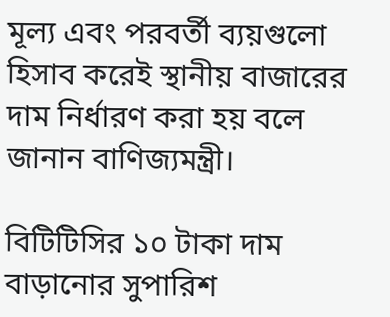মূল্য এবং পরবর্তী ব্যয়গুলো হিসাব করেই স্থানীয় বাজারের দাম নির্ধারণ করা হয় বলে জানান বাণিজ্যমন্ত্রী।

বিটিটিসির ১০ টাকা দাম বাড়ানোর সুপারিশ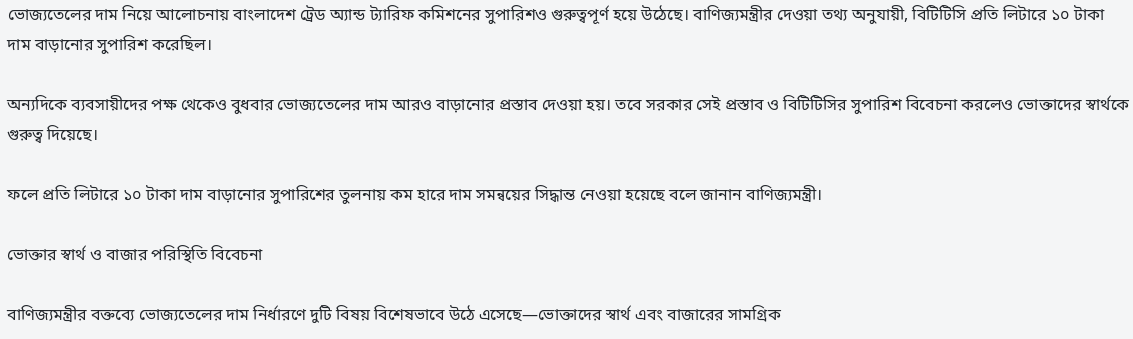ভোজ্যতেলের দাম নিয়ে আলোচনায় বাংলাদেশ ট্রেড অ্যান্ড ট্যারিফ কমিশনের সুপারিশও গুরুত্বপূর্ণ হয়ে উঠেছে। বাণিজ্যমন্ত্রীর দেওয়া তথ্য অনুযায়ী, বিটিটিসি প্রতি লিটারে ১০ টাকা দাম বাড়ানোর সুপারিশ করেছিল।

অন্যদিকে ব্যবসায়ীদের পক্ষ থেকেও বুধবার ভোজ্যতেলের দাম আরও বাড়ানোর প্রস্তাব দেওয়া হয়। তবে সরকার সেই প্রস্তাব ও বিটিটিসির সুপারিশ বিবেচনা করলেও ভোক্তাদের স্বার্থকে গুরুত্ব দিয়েছে।

ফলে প্রতি লিটারে ১০ টাকা দাম বাড়ানোর সুপারিশের তুলনায় কম হারে দাম সমন্বয়ের সিদ্ধান্ত নেওয়া হয়েছে বলে জানান বাণিজ্যমন্ত্রী।

ভোক্তার স্বার্থ ও বাজার পরিস্থিতি বিবেচনা

বাণিজ্যমন্ত্রীর বক্তব্যে ভোজ্যতেলের দাম নির্ধারণে দুটি বিষয় বিশেষভাবে উঠে এসেছে—ভোক্তাদের স্বার্থ এবং বাজারের সামগ্রিক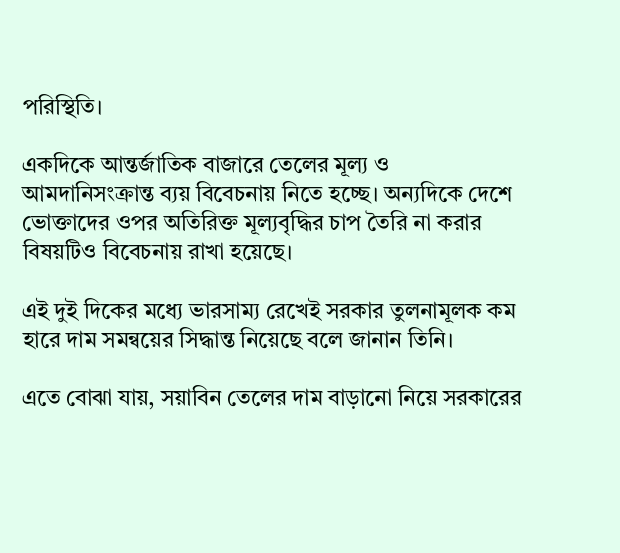পরিস্থিতি।

একদিকে আন্তর্জাতিক বাজারে তেলের মূল্য ও আমদানিসংক্রান্ত ব্যয় বিবেচনায় নিতে হচ্ছে। অন্যদিকে দেশে ভোক্তাদের ওপর অতিরিক্ত মূল্যবৃদ্ধির চাপ তৈরি না করার বিষয়টিও বিবেচনায় রাখা হয়েছে।

এই দুই দিকের মধ্যে ভারসাম্য রেখেই সরকার তুলনামূলক কম হারে দাম সমন্বয়ের সিদ্ধান্ত নিয়েছে বলে জানান তিনি।

এতে বোঝা যায়, সয়াবিন তেলের দাম বাড়ানো নিয়ে সরকারের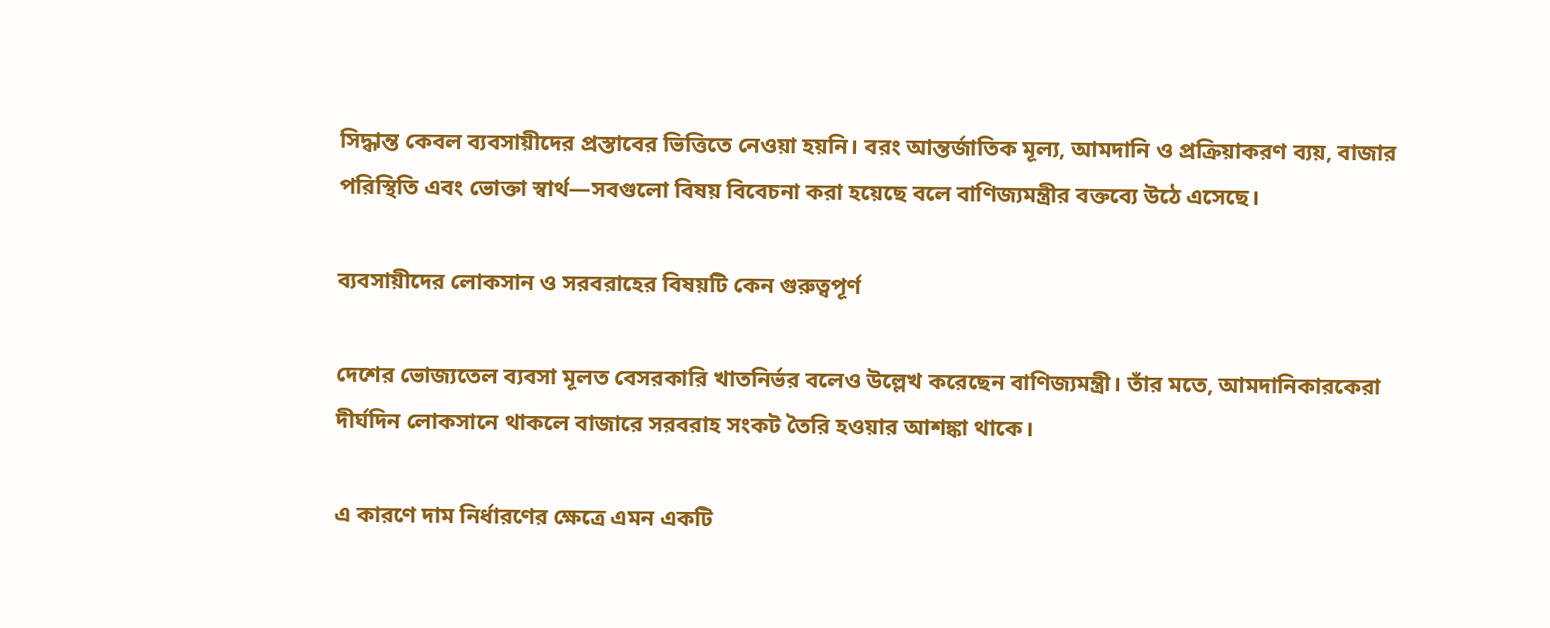সিদ্ধান্ত কেবল ব্যবসায়ীদের প্রস্তাবের ভিত্তিতে নেওয়া হয়নি। বরং আন্তর্জাতিক মূল্য, আমদানি ও প্রক্রিয়াকরণ ব্যয়, বাজার পরিস্থিতি এবং ভোক্তা স্বার্থ—সবগুলো বিষয় বিবেচনা করা হয়েছে বলে বাণিজ্যমন্ত্রীর বক্তব্যে উঠে এসেছে।

ব্যবসায়ীদের লোকসান ও সরবরাহের বিষয়টি কেন গুরুত্বপূর্ণ

দেশের ভোজ্যতেল ব্যবসা মূলত বেসরকারি খাতনির্ভর বলেও উল্লেখ করেছেন বাণিজ্যমন্ত্রী। তাঁর মতে, আমদানিকারকেরা দীর্ঘদিন লোকসানে থাকলে বাজারে সরবরাহ সংকট তৈরি হওয়ার আশঙ্কা থাকে।

এ কারণে দাম নির্ধারণের ক্ষেত্রে এমন একটি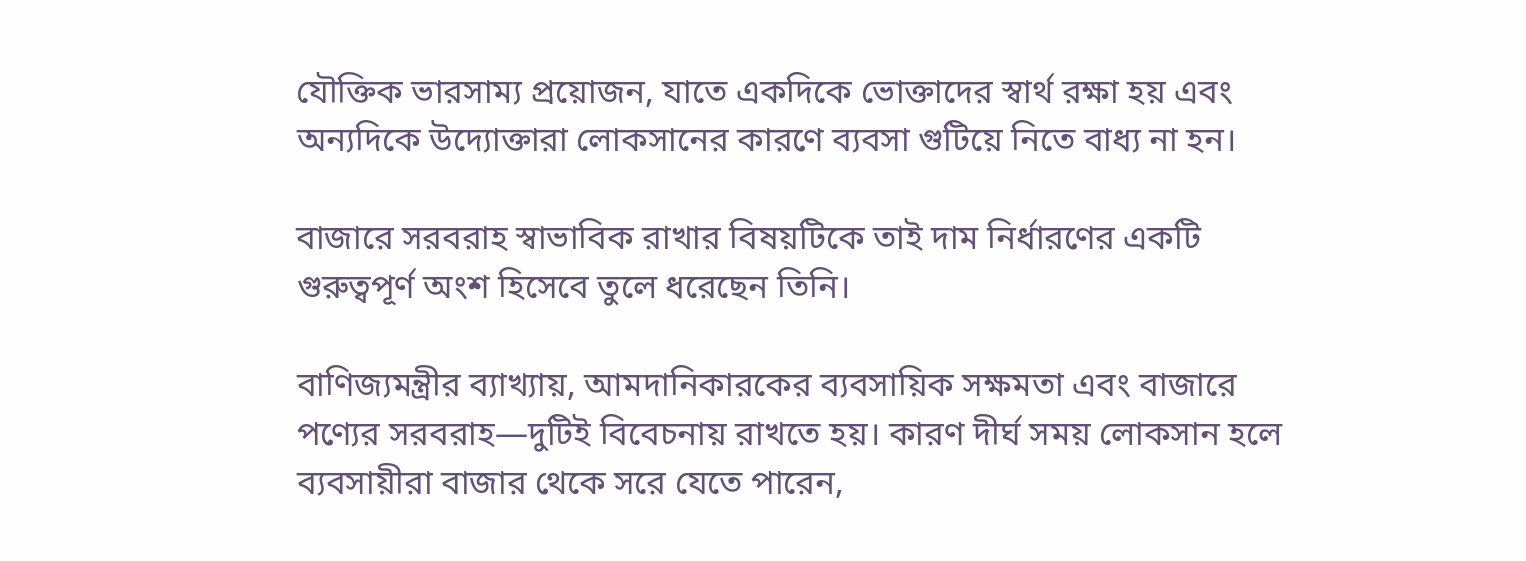যৌক্তিক ভারসাম্য প্রয়োজন, যাতে একদিকে ভোক্তাদের স্বার্থ রক্ষা হয় এবং অন্যদিকে উদ্যোক্তারা লোকসানের কারণে ব্যবসা গুটিয়ে নিতে বাধ্য না হন।

বাজারে সরবরাহ স্বাভাবিক রাখার বিষয়টিকে তাই দাম নির্ধারণের একটি গুরুত্বপূর্ণ অংশ হিসেবে তুলে ধরেছেন তিনি।

বাণিজ্যমন্ত্রীর ব্যাখ্যায়, আমদানিকারকের ব্যবসায়িক সক্ষমতা এবং বাজারে পণ্যের সরবরাহ—দুটিই বিবেচনায় রাখতে হয়। কারণ দীর্ঘ সময় লোকসান হলে ব্যবসায়ীরা বাজার থেকে সরে যেতে পারেন,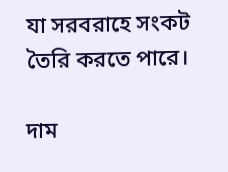যা সরবরাহে সংকট তৈরি করতে পারে।

দাম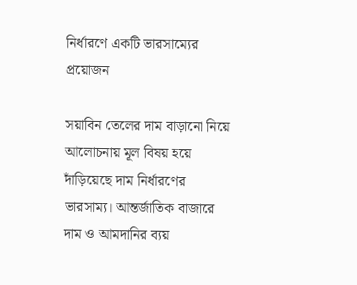নির্ধারণে একটি ভারসাম্যের প্রয়োজন

সয়াবিন তেলের দাম বাড়ানো নিয়ে আলোচনায় মূল বিষয় হয়ে দাঁড়িয়েছে দাম নির্ধারণের ভারসাম্য। আন্তর্জাতিক বাজারে দাম ও আমদানির ব্যয়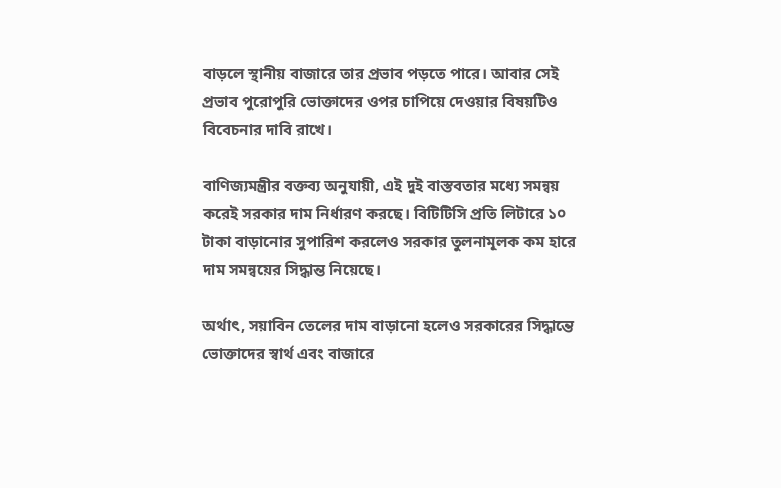বাড়লে স্থানীয় বাজারে তার প্রভাব পড়তে পারে। আবার সেই প্রভাব পুরোপুরি ভোক্তাদের ওপর চাপিয়ে দেওয়ার বিষয়টিও বিবেচনার দাবি রাখে।

বাণিজ্যমন্ত্রীর বক্তব্য অনুযায়ী, এই দুই বাস্তবতার মধ্যে সমন্বয় করেই সরকার দাম নির্ধারণ করছে। বিটিটিসি প্রতি লিটারে ১০ টাকা বাড়ানোর সুপারিশ করলেও সরকার তুলনামূলক কম হারে দাম সমন্বয়ের সিদ্ধান্ত নিয়েছে।

অর্থাৎ, সয়াবিন তেলের দাম বাড়ানো হলেও সরকারের সিদ্ধান্তে ভোক্তাদের স্বার্থ এবং বাজারে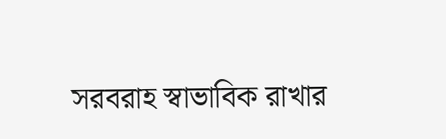সরবরাহ স্বাভাবিক রাখার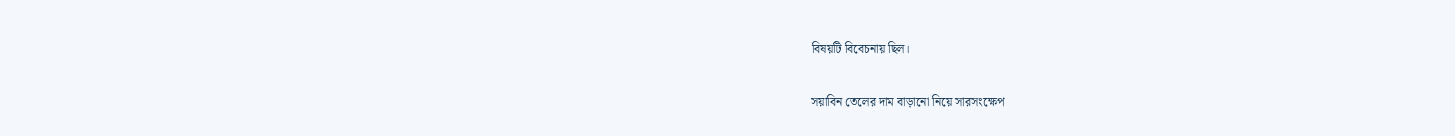বিষয়টি বিবেচনায় ছিল।

সয়াবিন তেলের দাম বাড়ানো নিয়ে সারসংক্ষেপ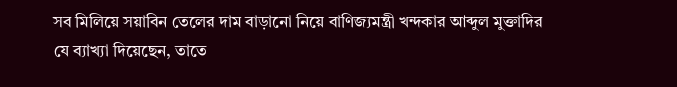সব মিলিয়ে সয়াবিন তেলের দাম বাড়ানো নিয়ে বাণিজ্যমন্ত্রী খন্দকার আব্দুল মুক্তাদির যে ব্যাখ্যা দিয়েছেন, তাতে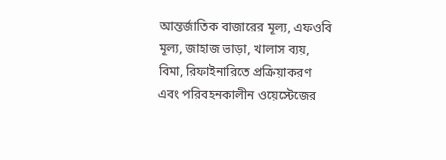আন্তর্জাতিক বাজারের মূল্য, এফওবি মূল্য, জাহাজ ভাড়া, খালাস ব্যয়, বিমা, রিফাইনারিতে প্রক্রিয়াকরণ এবং পরিবহনকালীন ওয়েস্টেজের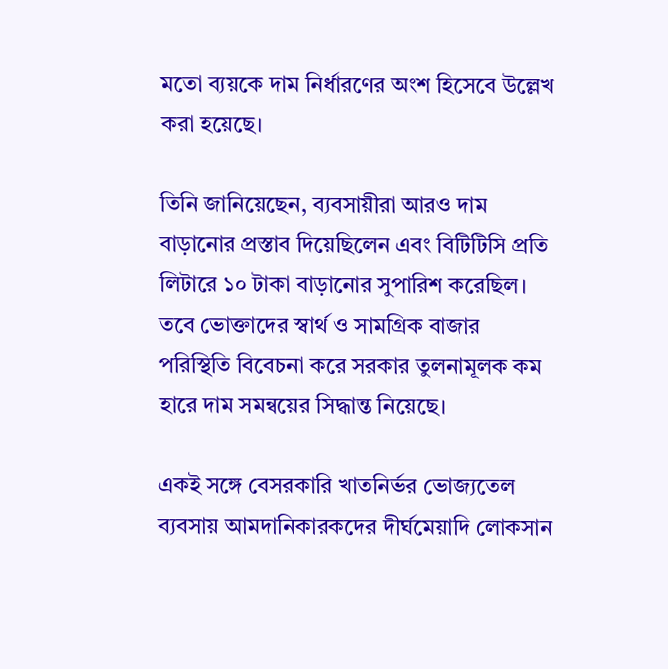মতো ব্যয়কে দাম নির্ধারণের অংশ হিসেবে উল্লেখ করা হয়েছে।

তিনি জানিয়েছেন, ব্যবসায়ীরা আরও দাম বাড়ানোর প্রস্তাব দিয়েছিলেন এবং বিটিটিসি প্রতি লিটারে ১০ টাকা বাড়ানোর সুপারিশ করেছিল। তবে ভোক্তাদের স্বার্থ ও সামগ্রিক বাজার পরিস্থিতি বিবেচনা করে সরকার তুলনামূলক কম হারে দাম সমন্বয়ের সিদ্ধান্ত নিয়েছে।

একই সঙ্গে বেসরকারি খাতনির্ভর ভোজ্যতেল ব্যবসায় আমদানিকারকদের দীর্ঘমেয়াদি লোকসান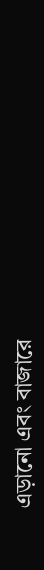এড়ানো এবং বাজারে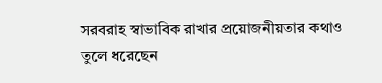সরবরাহ স্বাভাবিক রাখার প্রয়োজনীয়তার কথাও তুলে ধরেছেন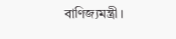বাণিজ্যমন্ত্রী।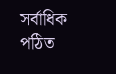সর্বাধিক পঠিত